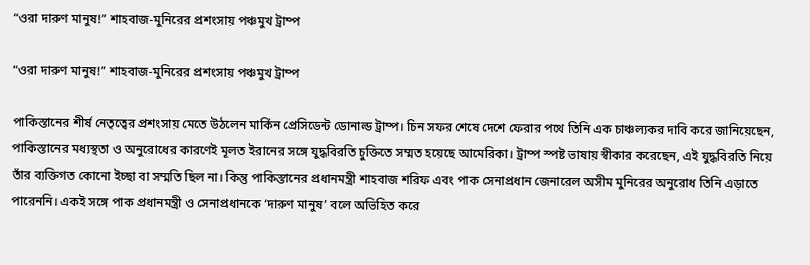“ওরা দারুণ মানুষ!” শাহবাজ-মুনিরের প্রশংসায় পঞ্চমুখ ট্রাম্প

“ওরা দারুণ মানুষ!” শাহবাজ-মুনিরের প্রশংসায় পঞ্চমুখ ট্রাম্প

পাকিস্তানের শীর্ষ নেতৃত্বের প্রশংসায় মেতে উঠলেন মার্কিন প্রেসিডেন্ট ডোনাল্ড ট্রাম্প। চিন সফর শেষে দেশে ফেরার পথে তিনি এক চাঞ্চল্যকর দাবি করে জানিয়েছেন, পাকিস্তানের মধ্যস্থতা ও অনুরোধের কারণেই মূলত ইরানের সঙ্গে যুদ্ধবিরতি চুক্তিতে সম্মত হয়েছে আমেরিকা। ট্রাম্প স্পষ্ট ভাষায় স্বীকার করেছেন, এই যুদ্ধবিরতি নিয়ে তাঁর ব্যক্তিগত কোনো ইচ্ছা বা সম্মতি ছিল না। কিন্তু পাকিস্তানের প্রধানমন্ত্রী শাহবাজ শরিফ এবং পাক সেনাপ্রধান জেনারেল অসীম মুনিরের অনুরোধ তিনি এড়াতে পারেননি। একই সঙ্গে পাক প্রধানমন্ত্রী ও সেনাপ্রধানকে ‘দারুণ মানুষ’ বলে অভিহিত করে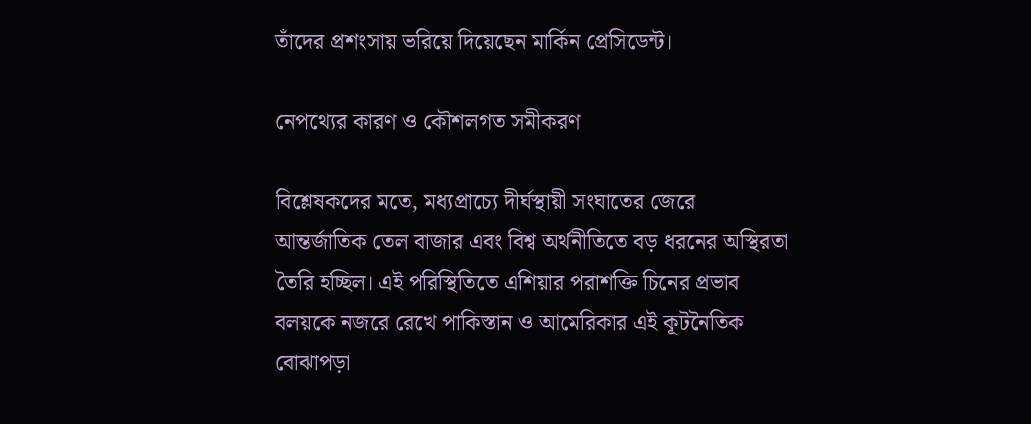তাঁদের প্রশংসায় ভরিয়ে দিয়েছেন মার্কিন প্রেসিডেন্ট।

নেপথ্যের কারণ ও কৌশলগত সমীকরণ

বিশ্লেষকদের মতে, মধ্যপ্রাচ্যে দীর্ঘস্থায়ী সংঘাতের জেরে আন্তর্জাতিক তেল বাজার এবং বিশ্ব অর্থনীতিতে বড় ধরনের অস্থিরতা তৈরি হচ্ছিল। এই পরিস্থিতিতে এশিয়ার পরাশক্তি চিনের প্রভাব বলয়কে নজরে রেখে পাকিস্তান ও আমেরিকার এই কূটনৈতিক বোঝাপড়া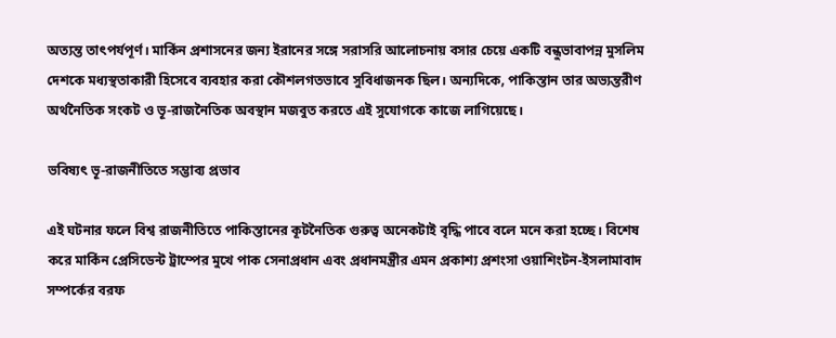অত্যন্ত তাৎপর্যপূর্ণ। মার্কিন প্রশাসনের জন্য ইরানের সঙ্গে সরাসরি আলোচনায় বসার চেয়ে একটি বন্ধুভাবাপন্ন মুসলিম দেশকে মধ্যস্থতাকারী হিসেবে ব্যবহার করা কৌশলগতভাবে সুবিধাজনক ছিল। অন্যদিকে, পাকিস্তান তার অভ্যন্তরীণ অর্থনৈতিক সংকট ও ভূ-রাজনৈতিক অবস্থান মজবুত করতে এই সুযোগকে কাজে লাগিয়েছে।

ভবিষ্যৎ ভূ-রাজনীতিতে সম্ভাব্য প্রভাব

এই ঘটনার ফলে বিশ্ব রাজনীতিতে পাকিস্তানের কূটনৈতিক গুরুত্ব অনেকটাই বৃদ্ধি পাবে বলে মনে করা হচ্ছে। বিশেষ করে মার্কিন প্রেসিডেন্ট ট্রাম্পের মুখে পাক সেনাপ্রধান এবং প্রধানমন্ত্রীর এমন প্রকাশ্য প্রশংসা ওয়াশিংটন-ইসলামাবাদ সম্পর্কের বরফ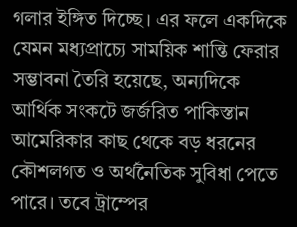গলার ইঙ্গিত দিচ্ছে। এর ফলে একদিকে যেমন মধ্যপ্রাচ্যে সাময়িক শান্তি ফেরার সম্ভাবনা তৈরি হয়েছে, অন্যদিকে আর্থিক সংকটে জর্জরিত পাকিস্তান আমেরিকার কাছ থেকে বড় ধরনের কৌশলগত ও অর্থনৈতিক সুবিধা পেতে পারে। তবে ট্রাম্পের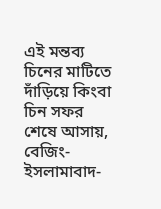এই মন্তব্য চিনের মাটিতে দাঁড়িয়ে কিংবা চিন সফর শেষে আসায়, বেজিং-ইসলামাবাদ-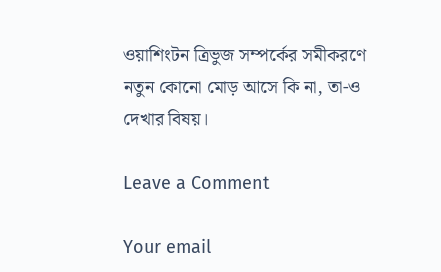ওয়াশিংটন ত্রিভুজ সম্পর্কের সমীকরণে নতুন কোনো মোড় আসে কি না, তা-ও দেখার বিষয়।

Leave a Comment

Your email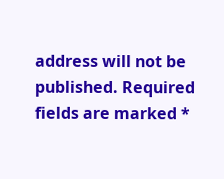address will not be published. Required fields are marked *